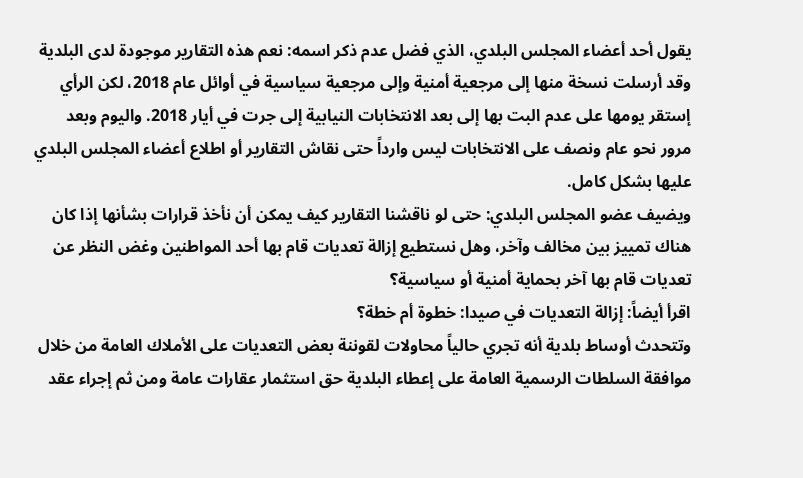يقول أحد أعضاء المجلس البلدي، الذي فضل عدم ذكر اسمه: نعم هذه التقارير موجودة لدى البلدية وقد أرسلت نسخة منها إلى مرجعية أمنية وإلى مرجعية سياسية في أوائل عام 2018، لكن الرأي إستقر يومها على عدم البت بها إلى بعد الانتخابات النيابية إلى جرت في أيار 2018. واليوم وبعد مرور نحو عام ونصف على الانتخابات ليس وارداً حتى نقاش التقارير أو اطلاع أعضاء المجلس البلدي عليها بشكل كامل.
ويضيف عضو المجلس البلدي: حتى لو ناقشنا التقارير كيف يمكن أن نأخذ قرارات بشأنها إذا كان هناك تمييز بين مخالف وآخر، وهل نستطيع إزالة تعديات قام بها أحد المواطنين وغض النظر عن تعديات قام بها آخر بحماية أمنية أو سياسية؟
اقرأ أيضاً: إزالة التعديات في صيدا: خطوة أم خطة؟
وتتحدث أوساط بلدية أنه تجري حالياً محاولات لقوننة بعض التعديات على الأملاك العامة من خلال موافقة السلطات الرسمية العامة على إعطاء البلدية حق استثمار عقارات عامة ومن ثم إجراء عقد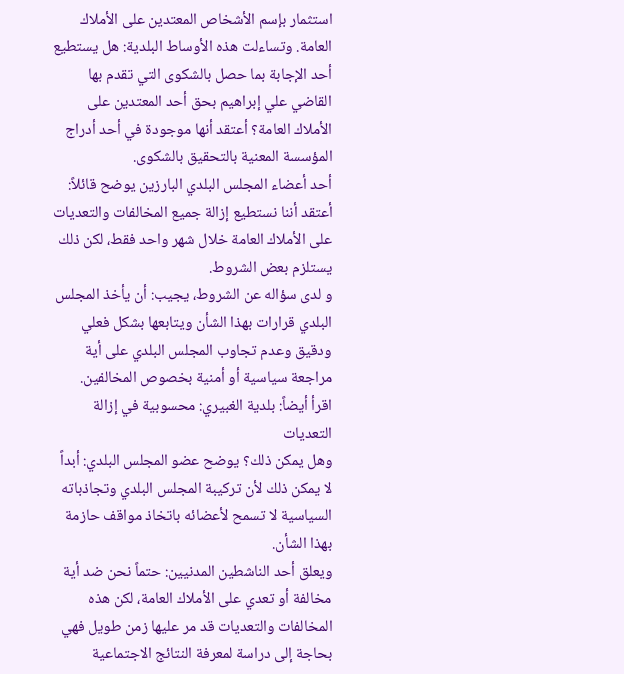استثمار بإسم الأشخاص المعتدين على الأملاك العامة. وتساءلت هذه الأوساط البلدية: هل يستطيع أحد الإجابة بما حصل بالشكوى التي تقدم بها القاضي علي إبراهيم بحق أحد المعتدين على الأملاك العامة؟ أعتقد أنها موجودة في أحد أدراج المؤسسة المعنية بالتحقيق بالشكوى.
أحد أعضاء المجلس البلدي البارزين يوضح قائلاً: أعتقد أننا نستطيع إزالة جميع المخالفات والتعديات على الأملاك العامة خلال شهر واحد فقط، لكن ذلك يستلزم بعض الشروط.
و لدى سؤاله عن الشروط، يجيب: أن يأخذ المجلس البلدي قرارات بهذا الشأن ويتابعها بشكل فعلي ودقيق وعدم تجاوب المجلس البلدي على أية مراجعة سياسية أو أمنية بخصوص المخالفين.
اقرأ أيضاً: بلدية الغبيري: محسوبية في إزالة التعديات
وهل يمكن ذلك؟ يوضح عضو المجلس البلدي: أبداً لا يمكن ذلك لأن تركيبة المجلس البلدي وتجاذباته السياسية لا تسمح لأعضائه باتخاذ مواقف حازمة بهذا الشأن.
ويعلق أحد الناشطين المدنيين: حتماً نحن ضد أية مخالفة أو تعدي على الأملاك العامة، لكن هذه المخالفات والتعديات قد مر عليها زمن طويل فهي بحاجة إلى دراسة لمعرفة النتائج الاجتماعية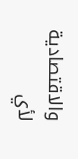والاقتصادية لأي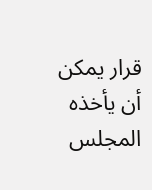قرار يمكن أن يأخذه المجلس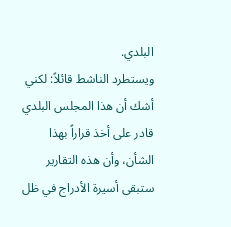البلدي.
ويستطرد الناشط قائلاً: لكني أشك أن هذا المجلس البلدي قادر على أخذ قراراً بهذا الشأن، وأن هذه التقارير ستبقى أسيرة الأدراج في ظل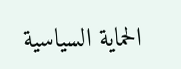الحماية السياسية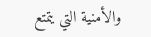والأمنية التي يتمتع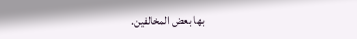بها بعض المخالفين.